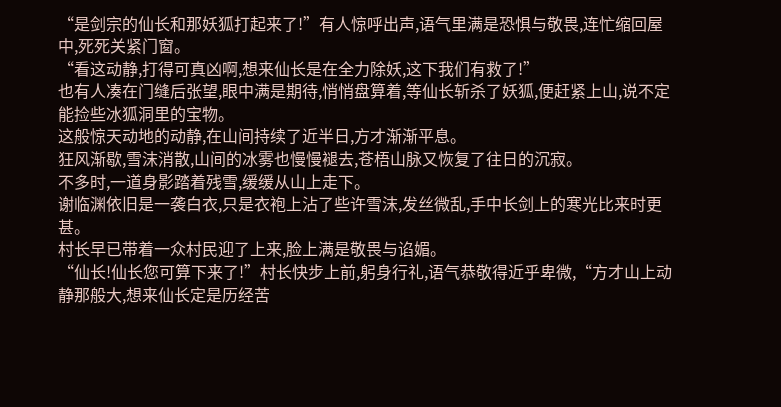“是剑宗的仙长和那妖狐打起来了!”有人惊呼出声,语气里满是恐惧与敬畏,连忙缩回屋中,死死关紧门窗。
“看这动静,打得可真凶啊,想来仙长是在全力除妖,这下我们有救了!”
也有人凑在门缝后张望,眼中满是期待,悄悄盘算着,等仙长斩杀了妖狐,便赶紧上山,说不定能捡些冰狐洞里的宝物。
这般惊天动地的动静,在山间持续了近半日,方才渐渐平息。
狂风渐歇,雪沫消散,山间的冰雾也慢慢褪去,苍梧山脉又恢复了往日的沉寂。
不多时,一道身影踏着残雪,缓缓从山上走下。
谢临渊依旧是一袭白衣,只是衣袍上沾了些许雪沫,发丝微乱,手中长剑上的寒光比来时更甚。
村长早已带着一众村民迎了上来,脸上满是敬畏与谄媚。
“仙长!仙长您可算下来了!”村长快步上前,躬身行礼,语气恭敬得近乎卑微,“方才山上动静那般大,想来仙长定是历经苦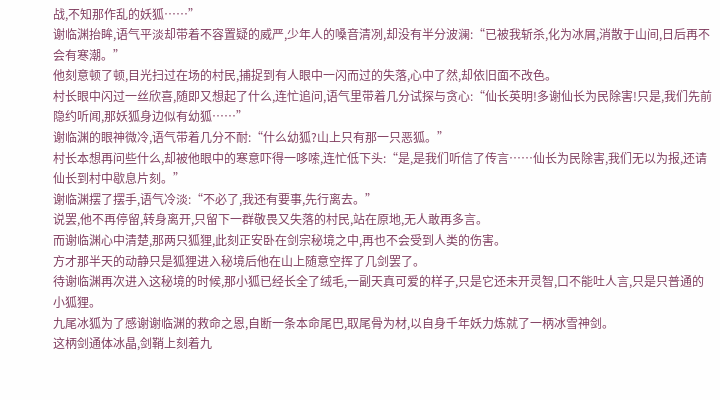战,不知那作乱的妖狐……”
谢临渊抬眸,语气平淡却带着不容置疑的威严,少年人的嗓音清冽,却没有半分波澜:“已被我斩杀,化为冰屑,消散于山间,日后再不会有寒潮。”
他刻意顿了顿,目光扫过在场的村民,捕捉到有人眼中一闪而过的失落,心中了然,却依旧面不改色。
村长眼中闪过一丝欣喜,随即又想起了什么,连忙追问,语气里带着几分试探与贪心:“仙长英明!多谢仙长为民除害!只是,我们先前隐约听闻,那妖狐身边似有幼狐……”
谢临渊的眼神微冷,语气带着几分不耐:“什么幼狐?山上只有那一只恶狐。”
村长本想再问些什么,却被他眼中的寒意吓得一哆嗦,连忙低下头:“是,是我们听信了传言……仙长为民除害,我们无以为报,还请仙长到村中歇息片刻。”
谢临渊摆了摆手,语气冷淡:“不必了,我还有要事,先行离去。”
说罢,他不再停留,转身离开,只留下一群敬畏又失落的村民,站在原地,无人敢再多言。
而谢临渊心中清楚,那两只狐狸,此刻正安卧在剑宗秘境之中,再也不会受到人类的伤害。
方才那半天的动静只是狐狸进入秘境后他在山上随意空挥了几剑罢了。
待谢临渊再次进入这秘境的时候,那小狐已经长全了绒毛,一副天真可爱的样子,只是它还未开灵智,口不能吐人言,只是只普通的小狐狸。
九尾冰狐为了感谢谢临渊的救命之恩,自断一条本命尾巴,取尾骨为材,以自身千年妖力炼就了一柄冰雪神剑。
这柄剑通体冰晶,剑鞘上刻着九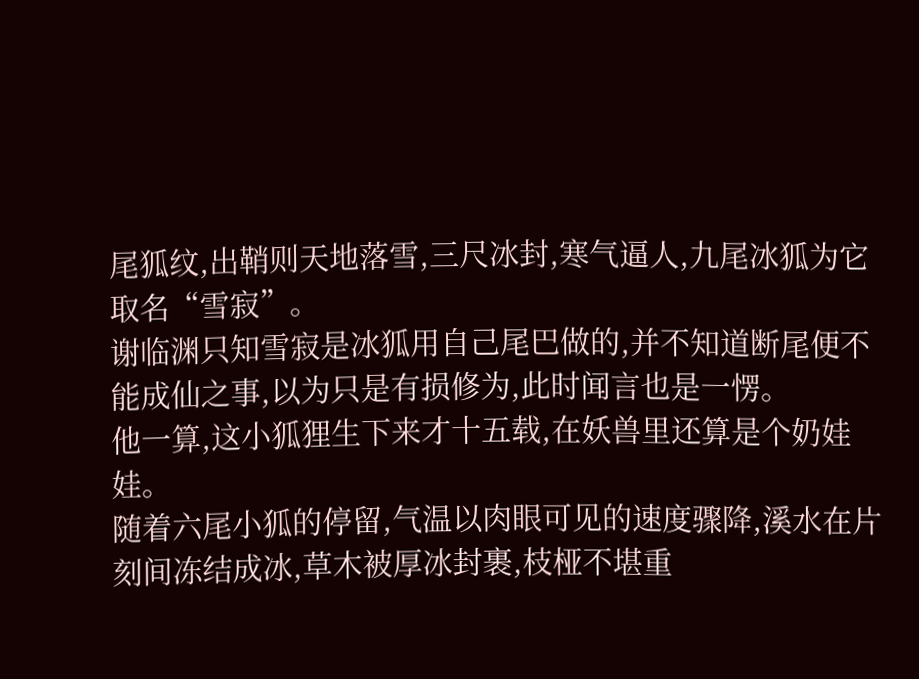尾狐纹,出鞘则天地落雪,三尺冰封,寒气逼人,九尾冰狐为它取名“雪寂”。
谢临渊只知雪寂是冰狐用自己尾巴做的,并不知道断尾便不能成仙之事,以为只是有损修为,此时闻言也是一愣。
他一算,这小狐狸生下来才十五载,在妖兽里还算是个奶娃娃。
随着六尾小狐的停留,气温以肉眼可见的速度骤降,溪水在片刻间冻结成冰,草木被厚冰封裹,枝桠不堪重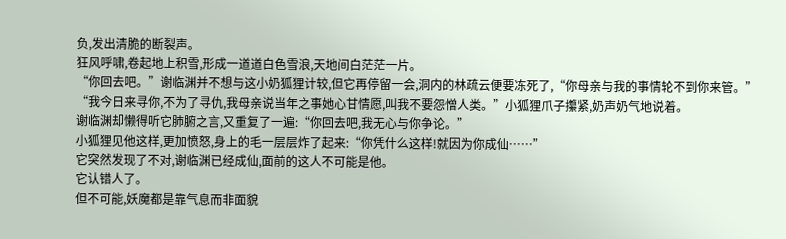负,发出清脆的断裂声。
狂风呼啸,卷起地上积雪,形成一道道白色雪浪,天地间白茫茫一片。
“你回去吧。”谢临渊并不想与这小奶狐狸计较,但它再停留一会,洞内的林疏云便要冻死了,“你母亲与我的事情轮不到你来管。”
“我今日来寻你,不为了寻仇,我母亲说当年之事她心甘情愿,叫我不要怨憎人类。”小狐狸爪子攥紧,奶声奶气地说着。
谢临渊却懒得听它肺腑之言,又重复了一遍:“你回去吧,我无心与你争论。”
小狐狸见他这样,更加愤怒,身上的毛一层层炸了起来:“你凭什么这样!就因为你成仙……”
它突然发现了不对,谢临渊已经成仙,面前的这人不可能是他。
它认错人了。
但不可能,妖魔都是靠气息而非面貌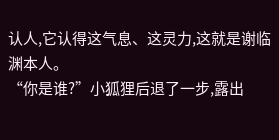认人,它认得这气息、这灵力,这就是谢临渊本人。
“你是谁?”小狐狸后退了一步,露出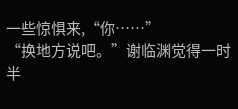一些惊惧来,“你……”
“换地方说吧。”谢临渊觉得一时半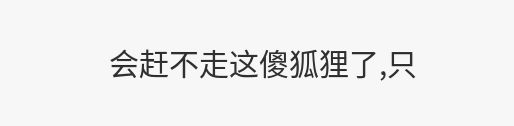会赶不走这傻狐狸了,只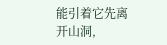能引着它先离开山洞,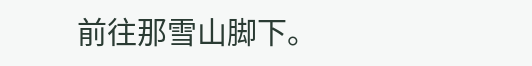前往那雪山脚下。